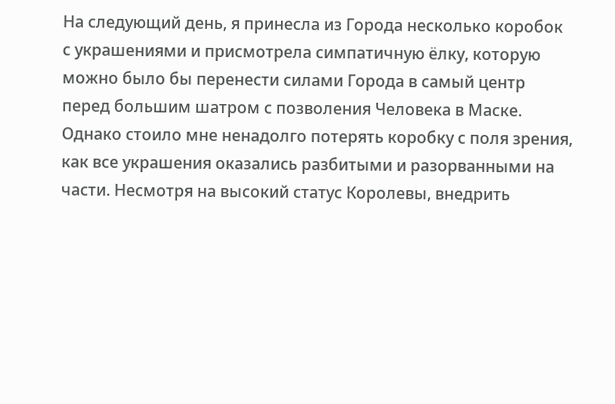На следующий день, я принесла из Города несколько коробок с украшениями и присмотрела симпатичную ёлку, которую можно было бы перенести силами Города в самый центр перед большим шатром с позволения Человека в Маске. Однако стоило мне ненадолго потерять коробку с поля зрения, как все украшения оказались разбитыми и разорванными на части. Несмотря на высокий статус Королевы, внедрить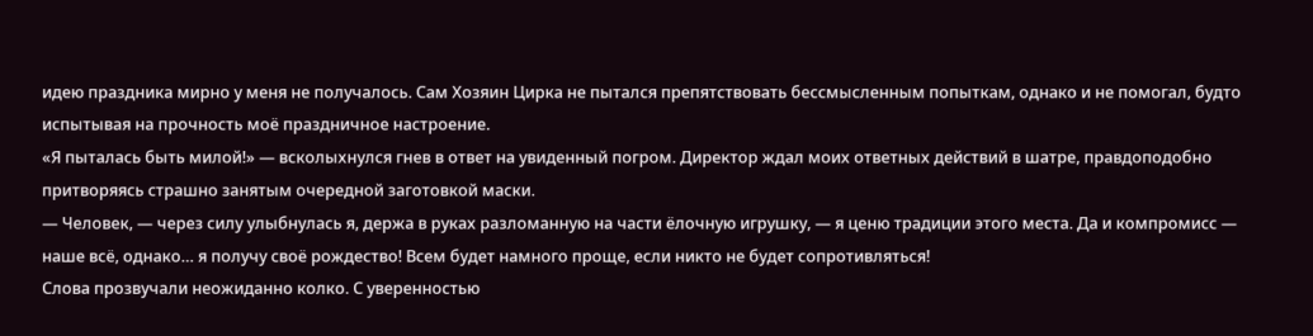идею праздника мирно у меня не получалось. Сам Хозяин Цирка не пытался препятствовать бессмысленным попыткам, однако и не помогал, будто испытывая на прочность моё праздничное настроение.
«Я пыталась быть милой!» — всколыхнулся гнев в ответ на увиденный погром. Директор ждал моих ответных действий в шатре, правдоподобно притворяясь страшно занятым очередной заготовкой маски.
— Человек, — через силу улыбнулась я, держа в руках разломанную на части ёлочную игрушку, — я ценю традиции этого места. Да и компромисс — наше всё, однако… я получу своё рождество! Всем будет намного проще, если никто не будет сопротивляться!
Слова прозвучали неожиданно колко. С уверенностью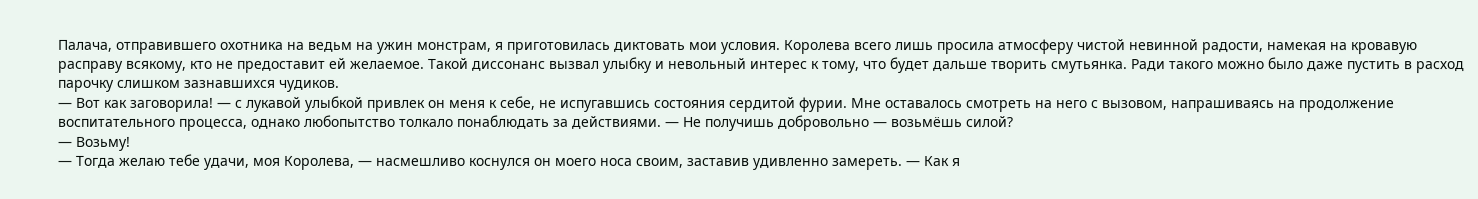Палача, отправившего охотника на ведьм на ужин монстрам, я приготовилась диктовать мои условия. Королева всего лишь просила атмосферу чистой невинной радости, намекая на кровавую расправу всякому, кто не предоставит ей желаемое. Такой диссонанс вызвал улыбку и невольный интерес к тому, что будет дальше творить смутьянка. Ради такого можно было даже пустить в расход парочку слишком зазнавшихся чудиков.
— Вот как заговорила! — с лукавой улыбкой привлек он меня к себе, не испугавшись состояния сердитой фурии. Мне оставалось смотреть на него с вызовом, напрашиваясь на продолжение воспитательного процесса, однако любопытство толкало понаблюдать за действиями. — Не получишь добровольно — возьмёшь силой?
— Возьму!
— Тогда желаю тебе удачи, моя Королева, — насмешливо коснулся он моего носа своим, заставив удивленно замереть. — Как я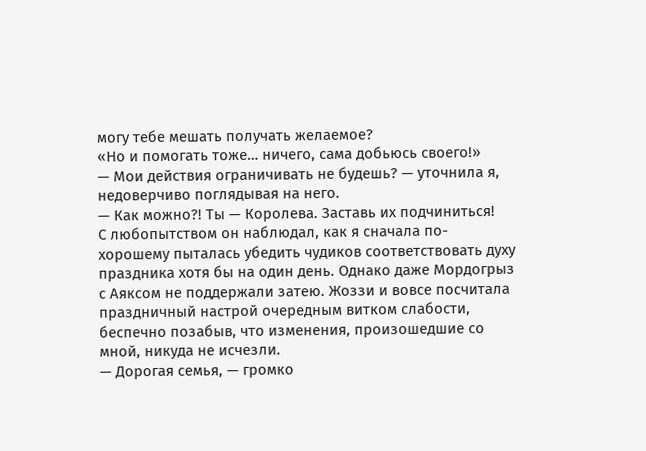могу тебе мешать получать желаемое?
«Но и помогать тоже… ничего, сама добьюсь своего!»
— Мои действия ограничивать не будешь? — уточнила я, недоверчиво поглядывая на него.
— Как можно?! Ты — Королева. Заставь их подчиниться!
С любопытством он наблюдал, как я сначала по-хорошему пыталась убедить чудиков соответствовать духу праздника хотя бы на один день. Однако даже Мордогрыз с Аяксом не поддержали затею. Жоззи и вовсе посчитала праздничный настрой очередным витком слабости, беспечно позабыв, что изменения, произошедшие со мной, никуда не исчезли.
— Дорогая семья, — громко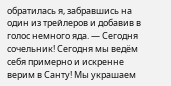обратилась я, забравшись на один из трейлеров и добавив в голос немного яда. — Сегодня сочельник! Сегодня мы ведём себя примерно и искренне верим в Санту! Мы украшаем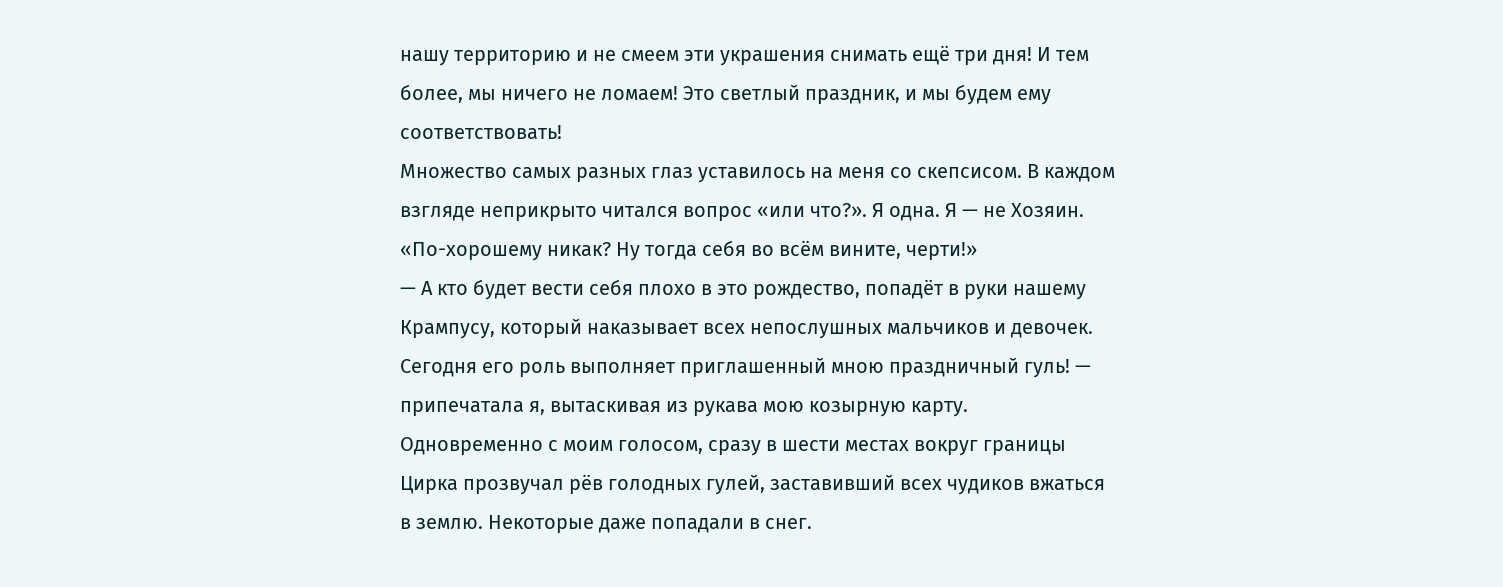нашу территорию и не смеем эти украшения снимать ещё три дня! И тем более, мы ничего не ломаем! Это светлый праздник, и мы будем ему соответствовать!
Множество самых разных глаз уставилось на меня со скепсисом. В каждом взгляде неприкрыто читался вопрос «или что?». Я одна. Я — не Хозяин.
«По-хорошему никак? Ну тогда себя во всём вините, черти!»
— А кто будет вести себя плохо в это рождество, попадёт в руки нашему Крампусу, который наказывает всех непослушных мальчиков и девочек. Сегодня его роль выполняет приглашенный мною праздничный гуль! — припечатала я, вытаскивая из рукава мою козырную карту.
Одновременно с моим голосом, сразу в шести местах вокруг границы Цирка прозвучал рёв голодных гулей, заставивший всех чудиков вжаться в землю. Некоторые даже попадали в снег.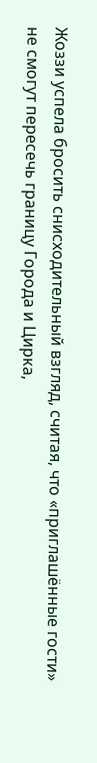Жоззи успела бросить снисходительный взгляд, считая, что «приглашённые гости» не смогут пересечь границу Города и Цирка,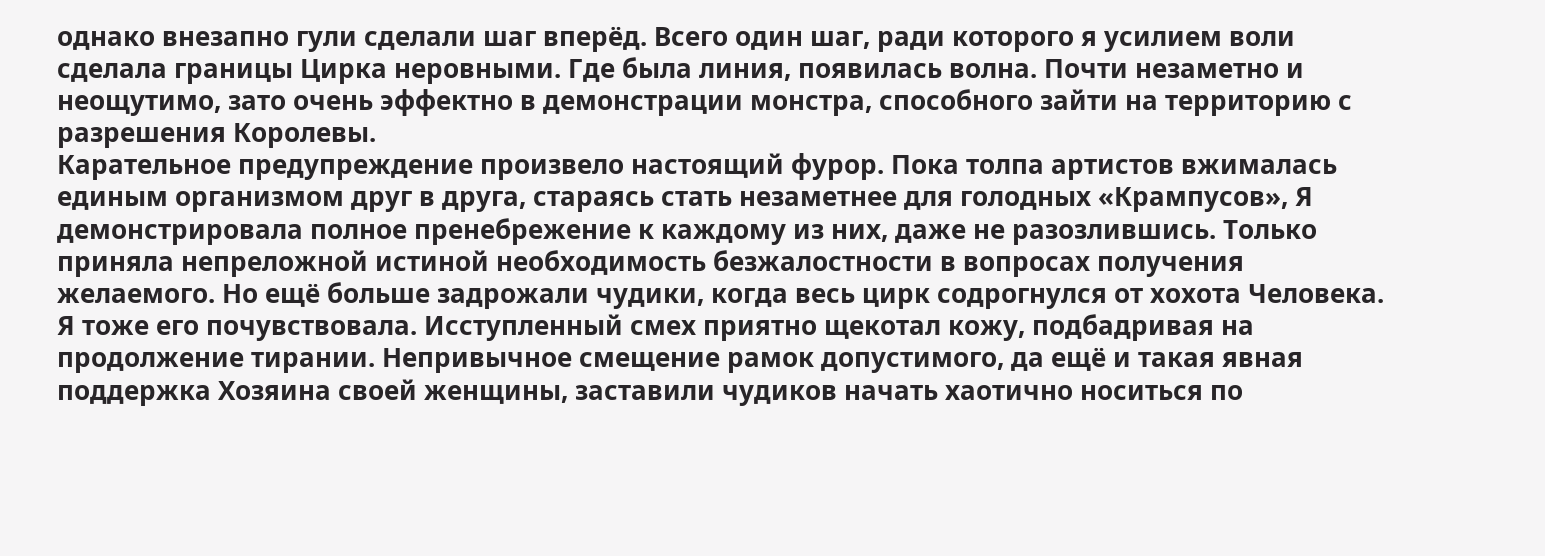однако внезапно гули сделали шаг вперёд. Всего один шаг, ради которого я усилием воли сделала границы Цирка неровными. Где была линия, появилась волна. Почти незаметно и неощутимо, зато очень эффектно в демонстрации монстра, способного зайти на территорию с разрешения Королевы.
Карательное предупреждение произвело настоящий фурор. Пока толпа артистов вжималась единым организмом друг в друга, стараясь стать незаметнее для голодных «Крампусов», Я демонстрировала полное пренебрежение к каждому из них, даже не разозлившись. Только приняла непреложной истиной необходимость безжалостности в вопросах получения желаемого. Но ещё больше задрожали чудики, когда весь цирк содрогнулся от хохота Человека. Я тоже его почувствовала. Исступленный смех приятно щекотал кожу, подбадривая на продолжение тирании. Непривычное смещение рамок допустимого, да ещё и такая явная поддержка Хозяина своей женщины, заставили чудиков начать хаотично носиться по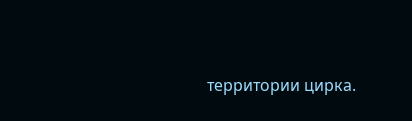территории цирка.